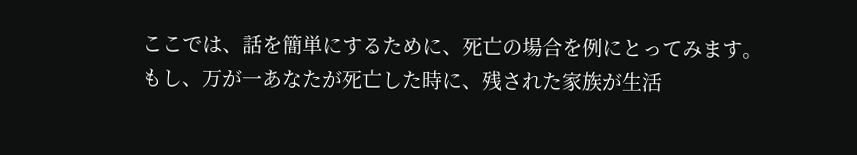ここでは、話を簡単にするために、死亡の場合を例にとってみます。
もし、万が一あなたが死亡した時に、残された家族が生活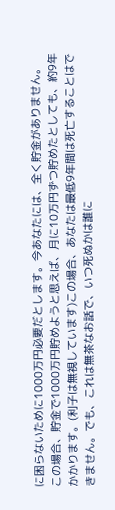に困らないために1000万円必要だとします。今あなたには、全く貯金がありません。
この場合、貯金で1000万円貯めようと思えば、月に10万円ずつ貯めたとしても、約9年かかります。(利子は無視しています)この場合、あなたは最低9年間は死亡することはできません。でも、これは無茶なお話で、いつ死ぬかは誰に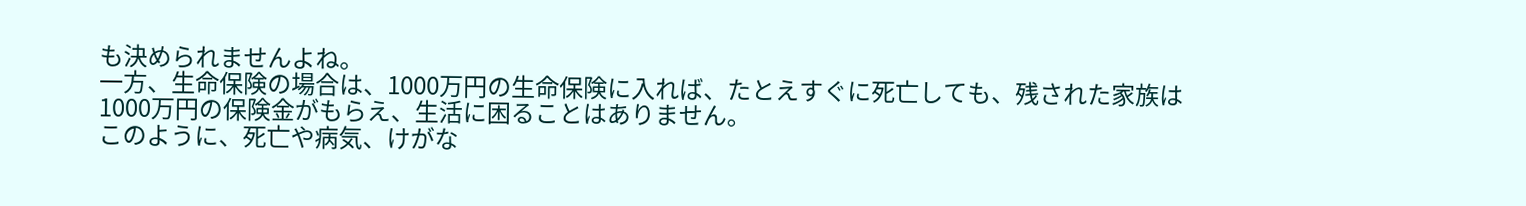も決められませんよね。
一方、生命保険の場合は、1000万円の生命保険に入れば、たとえすぐに死亡しても、残された家族は1000万円の保険金がもらえ、生活に困ることはありません。
このように、死亡や病気、けがな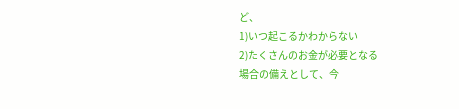ど、
1)いつ起こるかわからない
2)たくさんのお金が必要となる
場合の備えとして、今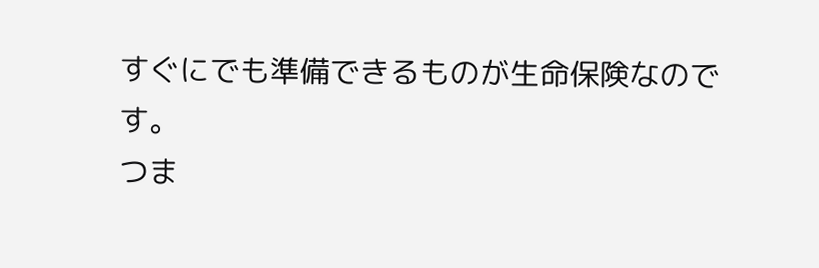すぐにでも準備できるものが生命保険なのです。
つま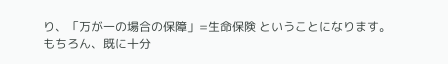り、「万が一の場合の保障」=生命保険 ということになります。
もちろん、既に十分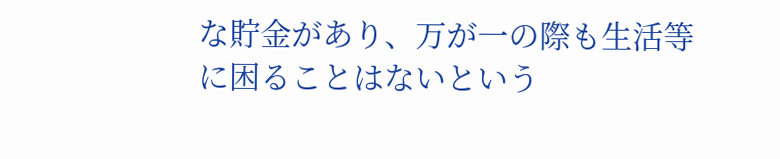な貯金があり、万が一の際も生活等に困ることはないという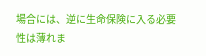場合には、逆に生命保険に入る必要性は薄れま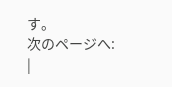す。
次のページへ:
|